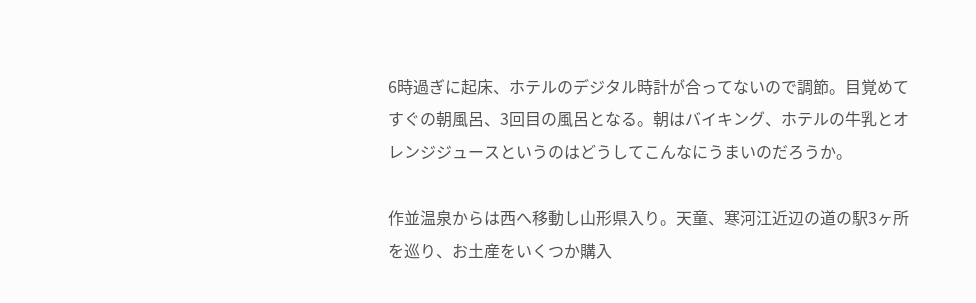6時過ぎに起床、ホテルのデジタル時計が合ってないので調節。目覚めてすぐの朝風呂、3回目の風呂となる。朝はバイキング、ホテルの牛乳とオレンジジュースというのはどうしてこんなにうまいのだろうか。

作並温泉からは西へ移動し山形県入り。天童、寒河江近辺の道の駅3ヶ所を巡り、お土産をいくつか購入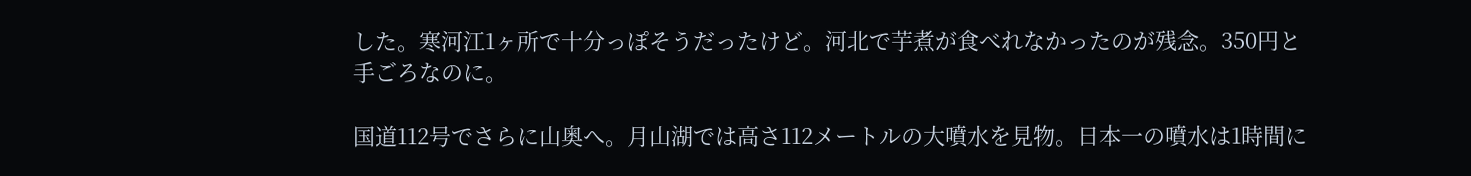した。寒河江1ヶ所で十分っぽそうだったけど。河北で芋煮が食べれなかったのが残念。350円と手ごろなのに。

国道112号でさらに山奥へ。月山湖では高さ112メートルの大噴水を見物。日本一の噴水は1時間に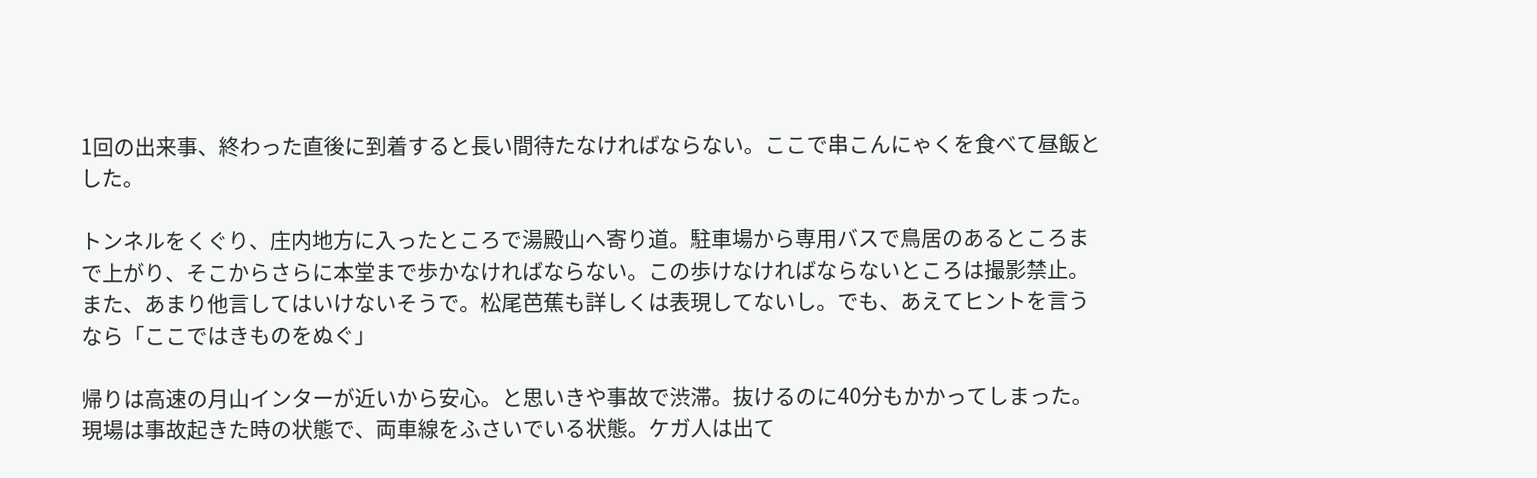1回の出来事、終わった直後に到着すると長い間待たなければならない。ここで串こんにゃくを食べて昼飯とした。

トンネルをくぐり、庄内地方に入ったところで湯殿山へ寄り道。駐車場から専用バスで鳥居のあるところまで上がり、そこからさらに本堂まで歩かなければならない。この歩けなければならないところは撮影禁止。また、あまり他言してはいけないそうで。松尾芭蕉も詳しくは表現してないし。でも、あえてヒントを言うなら「ここではきものをぬぐ」

帰りは高速の月山インターが近いから安心。と思いきや事故で渋滞。抜けるのに40分もかかってしまった。現場は事故起きた時の状態で、両車線をふさいでいる状態。ケガ人は出て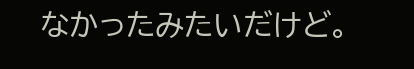なかったみたいだけど。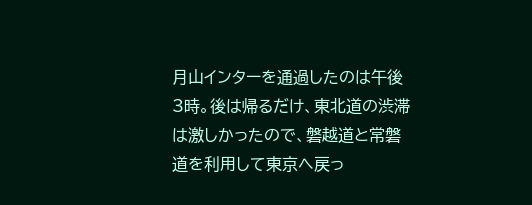月山インターを通過したのは午後3時。後は帰るだけ、東北道の渋滞は激しかったので、磐越道と常磐道を利用して東京へ戻っ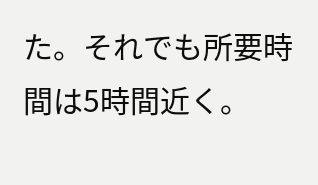た。それでも所要時間は5時間近く。